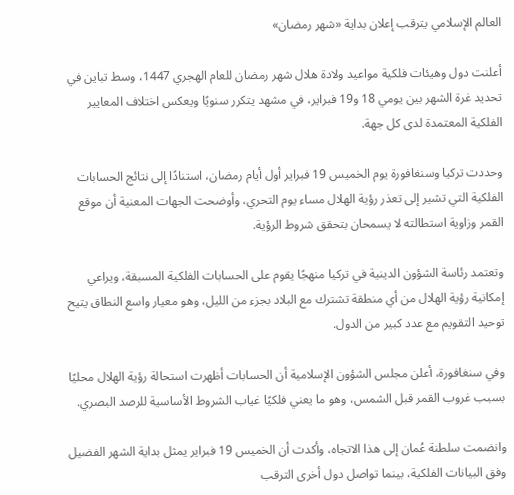العالم الإسلامي يترقب إعلان بداية «شهر رمضان»

أعلنت دول وهيئات فلكية مواعيد ولادة هلال شهر رمضان للعام الهجري 1447، وسط تباين في تحديد غرة الشهر بين يومي 18 و19 فبراير، في مشهد يتكرر سنويًا ويعكس اختلاف المعايير الفلكية المعتمدة لدى كل جهة.

وحددت تركيا وسنغافورة يوم الخميس 19 فبراير أول أيام رمضان، استنادًا إلى نتائج الحسابات الفلكية التي تشير إلى تعذر رؤية الهلال مساء يوم التحري، وأوضحت الجهات المعنية أن موقع القمر وزاوية استطالته لا يسمحان بتحقق شروط الرؤية.

وتعتمد رئاسة الشؤون الدينية في تركيا منهجًا يقوم على الحسابات الفلكية المسبقة، ويراعي إمكانية رؤية الهلال من أي منطقة تشترك مع البلاد بجزء من الليل، وهو معيار واسع النطاق يتيح توحيد التقويم مع عدد كبير من الدول.

وفي سنغافورة، أعلن مجلس الشؤون الإسلامية أن الحسابات أظهرت استحالة رؤية الهلال محليًا بسبب غروب القمر قبل الشمس، وهو ما يعني فلكيًا غياب الشروط الأساسية للرصد البصري.

وانضمت سلطنة عُمان إلى هذا الاتجاه، وأكدت أن الخميس 19 فبراير يمثل بداية الشهر الفضيل وفق البيانات الفلكية، بينما تواصل دول أخرى الترقب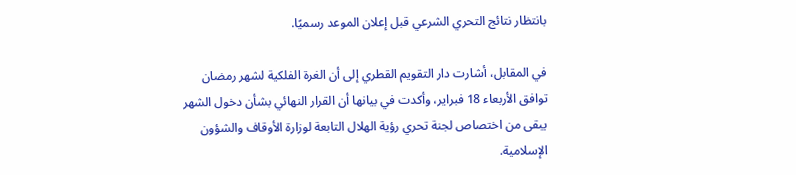بانتظار نتائج التحري الشرعي قبل إعلان الموعد رسميًا.

في المقابل، أشارت دار التقويم القطري إلى أن الغرة الفلكية لشهر رمضان توافق الأربعاء 18 فبراير، وأكدت في بيانها أن القرار النهائي بشأن دخول الشهر يبقى من اختصاص لجنة تحري رؤية الهلال التابعة لوزارة الأوقاف والشؤون الإسلامية.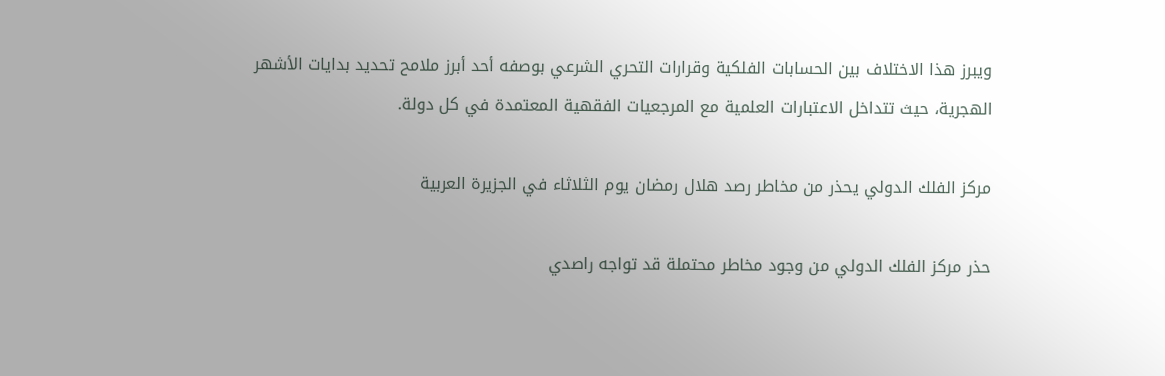ويبرز هذا الاختلاف بين الحسابات الفلكية وقرارات التحري الشرعي بوصفه أحد أبرز ملامح تحديد بدايات الأشهر الهجرية، حيث تتداخل الاعتبارات العلمية مع المرجعيات الفقهية المعتمدة في كل دولة.

مركز الفلك الدولي يحذر من مخاطر رصد هلال رمضان يوم الثلاثاء في الجزيرة العربية

حذر مركز الفلك الدولي من وجود مخاطر محتملة قد تواجه راصدي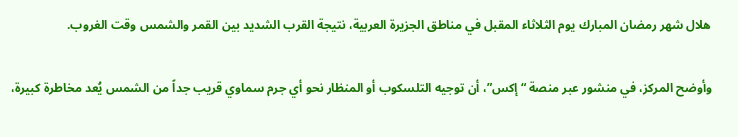هلال شهر رمضان المبارك يوم الثلاثاء المقبل في مناطق الجزيرة العربية، نتيجة القرب الشديد بين القمر والشمس وقت الغروب.

وأوضح المركز، في منشور عبر منصة “إكس”، أن توجيه التلسكوب أو المنظار نحو أي جرم سماوي قريب جداً من الشمس يُعد مخاطرة كبيرة،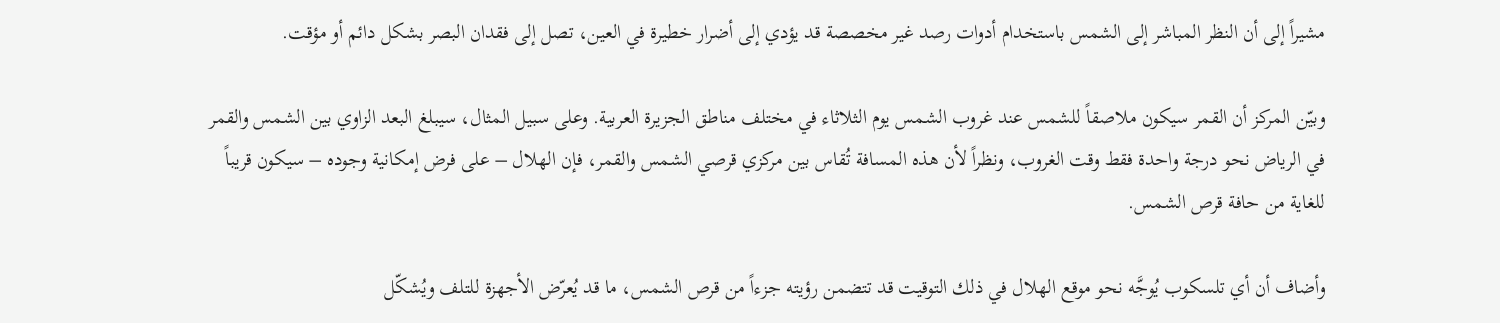مشيراً إلى أن النظر المباشر إلى الشمس باستخدام أدوات رصد غير مخصصة قد يؤدي إلى أضرار خطيرة في العين، تصل إلى فقدان البصر بشكل دائم أو مؤقت.

وبيّن المركز أن القمر سيكون ملاصقاً للشمس عند غروب الشمس يوم الثلاثاء في مختلف مناطق الجزيرة العربية. وعلى سبيل المثال، سيبلغ البعد الزاوي بين الشمس والقمر في الرياض نحو درجة واحدة فقط وقت الغروب، ونظراً لأن هذه المسافة تُقاس بين مركزي قرصي الشمس والقمر، فإن الهلال – على فرض إمكانية وجوده – سيكون قريباً للغاية من حافة قرص الشمس.

وأضاف أن أي تلسكوب يُوجَّه نحو موقع الهلال في ذلك التوقيت قد تتضمن رؤيته جزءاً من قرص الشمس، ما قد يُعرّض الأجهزة للتلف ويُشكّل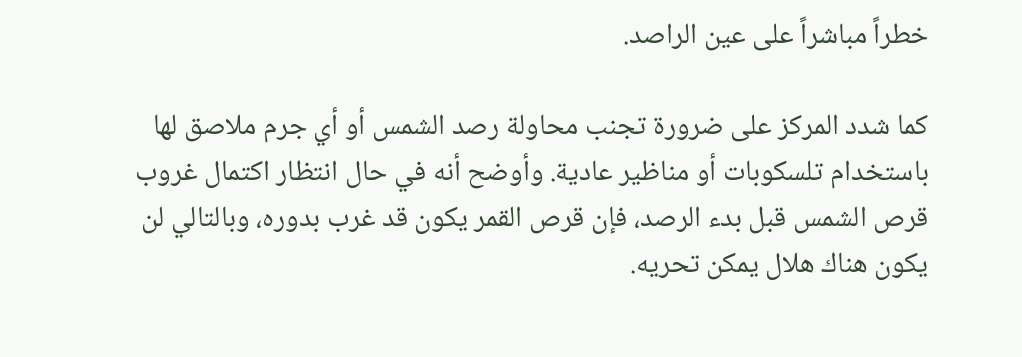خطراً مباشراً على عين الراصد.

كما شدد المركز على ضرورة تجنب محاولة رصد الشمس أو أي جرم ملاصق لها باستخدام تلسكوبات أو مناظير عادية. وأوضح أنه في حال انتظار اكتمال غروب قرص الشمس قبل بدء الرصد، فإن قرص القمر يكون قد غرب بدوره، وبالتالي لن يكون هناك هلال يمكن تحريه.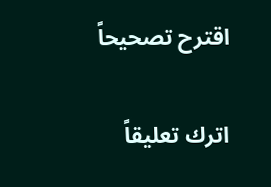اقترح تصحيحاً

اترك تعليقاً